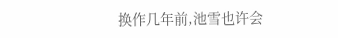换作几年前,池雪也许会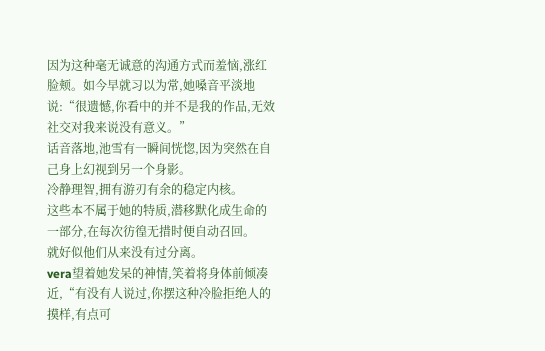因为这种毫无诚意的沟通方式而羞恼,涨红脸颊。如今早就习以为常,她嗓音平淡地说:“很遗憾,你看中的并不是我的作品,无效社交对我来说没有意义。”
话音落地,池雪有一瞬间恍惚,因为突然在自己身上幻视到另一个身影。
冷静理智,拥有游刃有余的稳定内核。
这些本不属于她的特质,潜移默化成生命的一部分,在每次彷徨无措时便自动召回。
就好似他们从来没有过分离。
vera望着她发呆的神情,笑着将身体前倾凑近,“有没有人说过,你摆这种冷脸拒绝人的摸样,有点可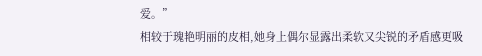爱。”
相较于瑰艳明丽的皮相,她身上偶尔显露出柔软又尖锐的矛盾感更吸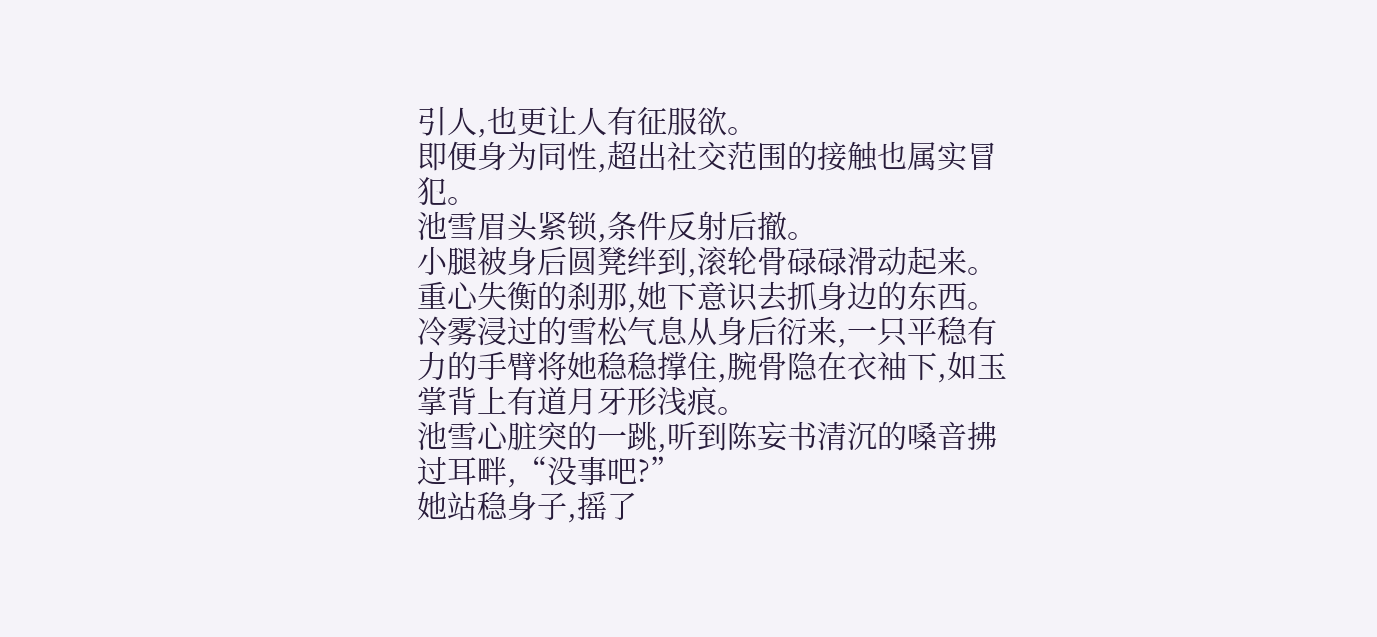引人,也更让人有征服欲。
即便身为同性,超出社交范围的接触也属实冒犯。
池雪眉头紧锁,条件反射后撤。
小腿被身后圆凳绊到,滚轮骨碌碌滑动起来。
重心失衡的刹那,她下意识去抓身边的东西。
冷雾浸过的雪松气息从身后衍来,一只平稳有力的手臂将她稳稳撑住,腕骨隐在衣袖下,如玉掌背上有道月牙形浅痕。
池雪心脏突的一跳,听到陈妄书清沉的嗓音拂过耳畔,“没事吧?”
她站稳身子,摇了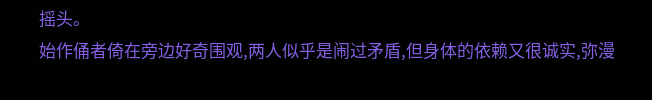摇头。
始作俑者倚在旁边好奇围观,两人似乎是闹过矛盾,但身体的依赖又很诚实,弥漫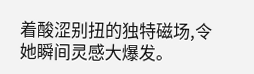着酸涩别扭的独特磁场,令她瞬间灵感大爆发。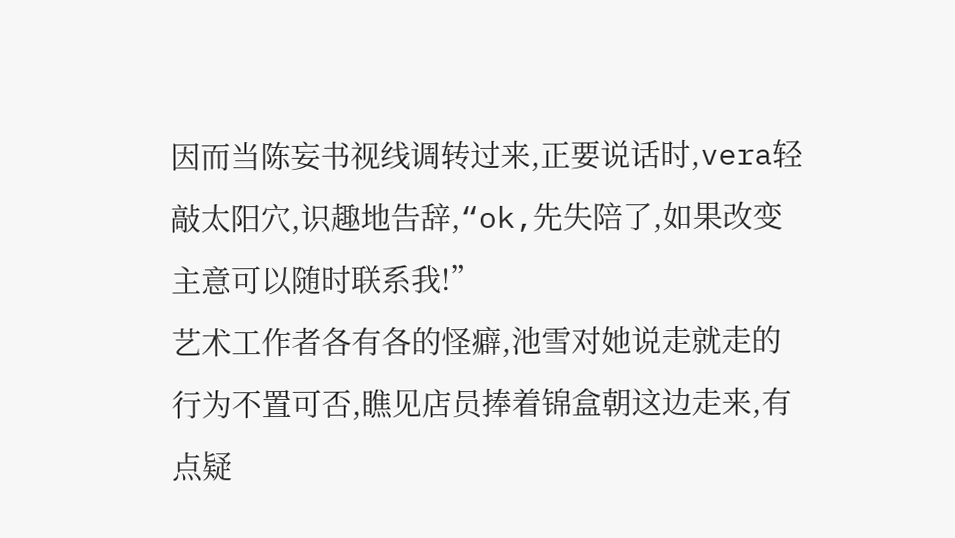因而当陈妄书视线调转过来,正要说话时,vera轻敲太阳穴,识趣地告辞,“ok,先失陪了,如果改变主意可以随时联系我!”
艺术工作者各有各的怪癖,池雪对她说走就走的行为不置可否,瞧见店员捧着锦盒朝这边走来,有点疑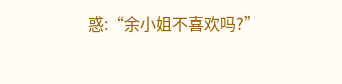惑:“余小姐不喜欢吗?”